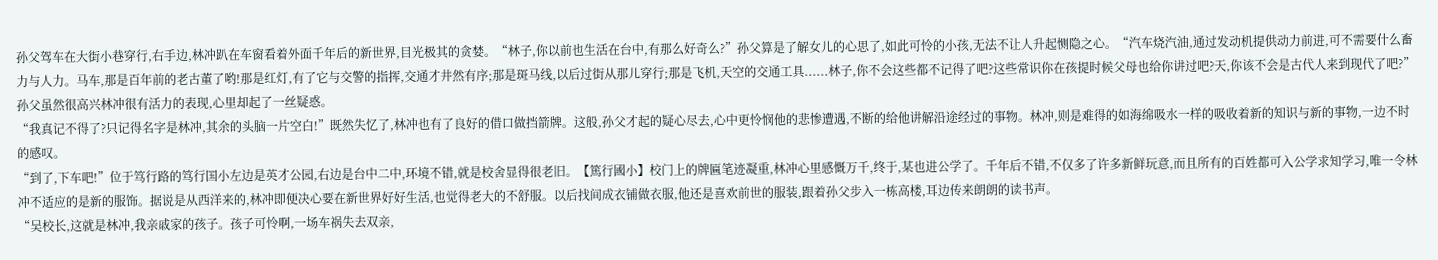孙父驾车在大街小巷穿行,右手边,林冲趴在车窗看着外面千年后的新世界,目光极其的贪婪。“林子,你以前也生活在台中,有那么好奇么?”孙父算是了解女儿的心思了,如此可怜的小孩,无法不让人升起恻隐之心。“汽车烧汽油,通过发动机提供动力前进,可不需要什么畜力与人力。马车,那是百年前的老古董了哟!那是红灯,有了它与交警的指挥,交通才井然有序;那是斑马线,以后过街从那儿穿行;那是飞机,天空的交通工具......林子,你不会这些都不记得了吧?这些常识你在孩提时候父母也给你讲过吧?天,你该不会是古代人来到现代了吧?”孙父虽然很高兴林冲很有活力的表现,心里却起了一丝疑惑。
“我真记不得了?只记得名字是林冲,其余的头脑一片空白!”既然失忆了,林冲也有了良好的借口做挡箭牌。这般,孙父才起的疑心尽去,心中更怜悯他的悲惨遭遇,不断的给他讲解沿途经过的事物。林冲,则是难得的如海绵吸水一样的吸收着新的知识与新的事物,一边不时的感叹。
“到了,下车吧!”位于笃行路的笃行国小左边是英才公园,右边是台中二中,环境不错,就是校舍显得很老旧。【篤行國小】校门上的牌匾笔迹凝重,林冲心里感慨万千,终于,某也进公学了。千年后不错,不仅多了许多新鲜玩意,而且所有的百姓都可入公学求知学习,唯一令林冲不适应的是新的服饰。据说是从西洋来的,林冲即便决心要在新世界好好生活,也觉得老大的不舒服。以后找间成衣铺做衣服,他还是喜欢前世的服装,跟着孙父步入一栋高楼,耳边传来朗朗的读书声。
“吴校长,这就是林冲,我亲戚家的孩子。孩子可怜啊,一场车祸失去双亲,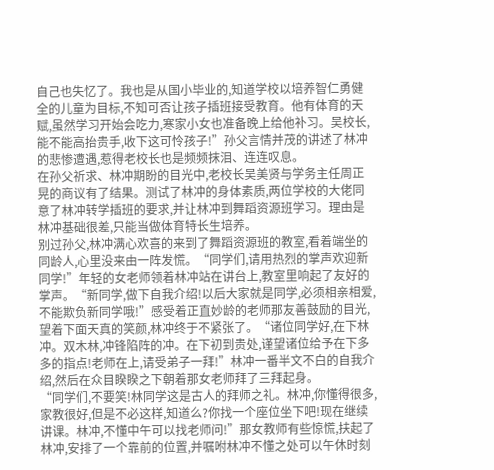自己也失忆了。我也是从国小毕业的,知道学校以培养智仁勇健全的儿童为目标,不知可否让孩子插班接受教育。他有体育的天赋,虽然学习开始会吃力,寒家小女也准备晚上给他补习。吴校长,能不能高抬贵手,收下这可怜孩子!”孙父言情并茂的讲述了林冲的悲惨遭遇,惹得老校长也是频频抹泪、连连叹息。
在孙父祈求、林冲期盼的目光中,老校长吴美贤与学务主任周正晃的商议有了结果。测试了林冲的身体素质,两位学校的大佬同意了林冲转学插班的要求,并让林冲到舞蹈资源班学习。理由是林冲基础很差,只能当做体育特长生培养。
别过孙父,林冲满心欢喜的来到了舞蹈资源班的教室,看着端坐的同龄人,心里没来由一阵发慌。“同学们,请用热烈的掌声欢迎新同学!”年轻的女老师领着林冲站在讲台上,教室里响起了友好的掌声。“新同学,做下自我介绍!以后大家就是同学,必须相亲相爱,不能欺负新同学哦!”感受着正直妙龄的老师那友善鼓励的目光,望着下面天真的笑颜,林冲终于不紧张了。“诸位同学好,在下林冲。双木林,冲锋陷阵的冲。在下初到贵处,谨望诸位给予在下多多的指点!老师在上,请受弟子一拜!”林冲一番半文不白的自我介绍,然后在众目睽睽之下朝着那女老师拜了三拜起身。
“同学们,不要笑!林同学这是古人的拜师之礼。林冲,你懂得很多,家教很好,但是不必这样,知道么?你找一个座位坐下吧!现在继续讲课。林冲,不懂中午可以找老师问!”那女教师有些惊慌,扶起了林冲,安排了一个靠前的位置,并嘱咐林冲不懂之处可以午休时刻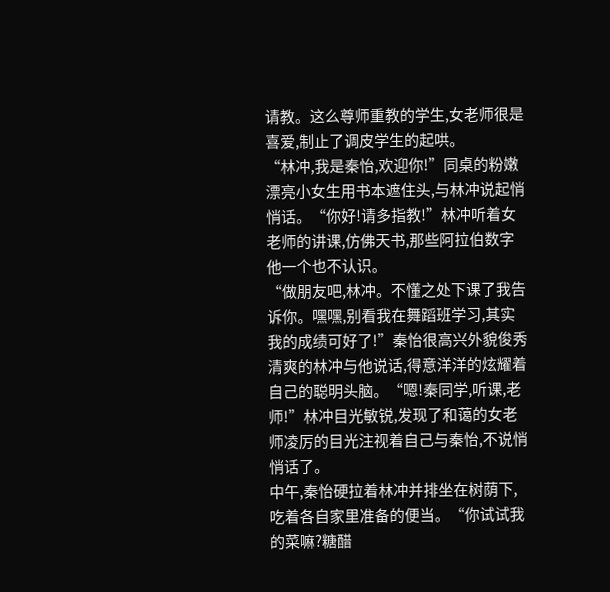请教。这么尊师重教的学生,女老师很是喜爱,制止了调皮学生的起哄。
“林冲,我是秦怡,欢迎你!”同桌的粉嫩漂亮小女生用书本遮住头,与林冲说起悄悄话。“你好!请多指教!”林冲听着女老师的讲课,仿佛天书,那些阿拉伯数字他一个也不认识。
“做朋友吧,林冲。不懂之处下课了我告诉你。嘿嘿,别看我在舞蹈班学习,其实我的成绩可好了!”秦怡很高兴外貌俊秀清爽的林冲与他说话,得意洋洋的炫耀着自己的聪明头脑。“嗯!秦同学,听课,老师!”林冲目光敏锐,发现了和蔼的女老师凌厉的目光注视着自己与秦怡,不说悄悄话了。
中午,秦怡硬拉着林冲并排坐在树荫下,吃着各自家里准备的便当。“你试试我的菜嘛?糖醋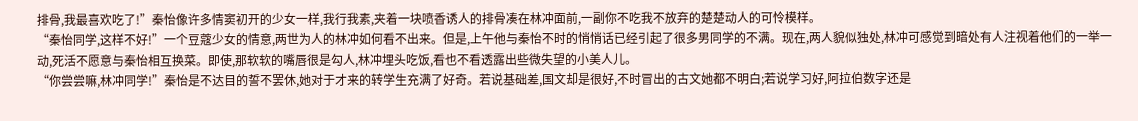排骨,我最喜欢吃了!”秦怡像许多情窦初开的少女一样,我行我素,夹着一块喷香诱人的排骨凑在林冲面前,一副你不吃我不放弃的楚楚动人的可怜模样。
“秦怡同学,这样不好!”一个豆蔻少女的情意,两世为人的林冲如何看不出来。但是,上午他与秦怡不时的悄悄话已经引起了很多男同学的不满。现在,两人貌似独处,林冲可感觉到暗处有人注视着他们的一举一动,死活不愿意与秦怡相互换菜。即使,那软软的嘴唇很是勾人,林冲埋头吃饭,看也不看透露出些微失望的小美人儿。
“你尝尝嘛,林冲同学!”秦怡是不达目的誓不罢休,她对于才来的转学生充满了好奇。若说基础差,国文却是很好,不时冒出的古文她都不明白;若说学习好,阿拉伯数字还是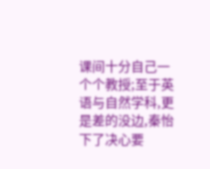课间十分自己一个个教授;至于英语与自然学科,更是差的没边,秦怡下了决心要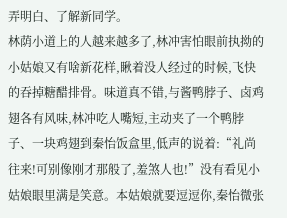弄明白、了解新同学。
林荫小道上的人越来越多了,林冲害怕眼前执拗的小姑娘又有啥新花样,瞅着没人经过的时候,飞快的吞掉糖醋排骨。味道真不错,与酱鸭脖子、卤鸡翅各有风味,林冲吃人嘴短,主动夹了一个鸭脖子、一块鸡翅到秦怡饭盒里,低声的说着:“礼尚往来!可别像刚才那般了,羞煞人也!”没有看见小姑娘眼里满是笑意。本姑娘就要逗逗你,秦怡微张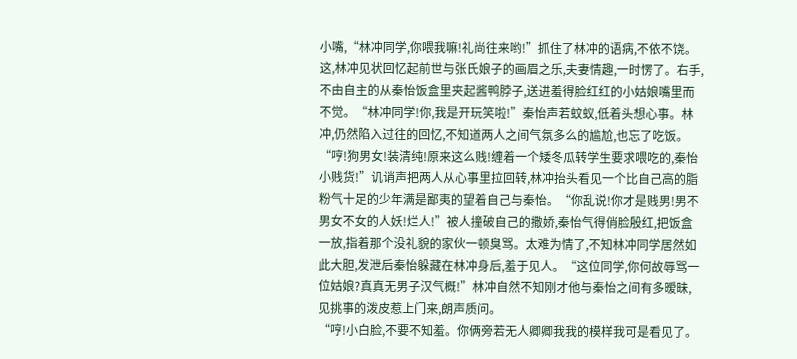小嘴,“林冲同学,你喂我嘛!礼尚往来哟!”抓住了林冲的语病,不依不饶。
这,林冲见状回忆起前世与张氏娘子的画眉之乐,夫妻情趣,一时愣了。右手,不由自主的从秦怡饭盒里夹起酱鸭脖子,送进羞得脸红红的小姑娘嘴里而不觉。“林冲同学!你,我是开玩笑啦!”秦怡声若蚊蚁,低着头想心事。林冲,仍然陷入过往的回忆,不知道两人之间气氛多么的尴尬,也忘了吃饭。
“哼!狗男女!装清纯!原来这么贱!缠着一个矮冬瓜转学生要求喂吃的,秦怡小贱货!”讥诮声把两人从心事里拉回转,林冲抬头看见一个比自己高的脂粉气十足的少年满是鄙夷的望着自己与秦怡。“你乱说!你才是贱男!男不男女不女的人妖!烂人!”被人撞破自己的撒娇,秦怡气得俏脸殷红,把饭盒一放,指着那个没礼貌的家伙一顿臭骂。太难为情了,不知林冲同学居然如此大胆,发泄后秦怡躲藏在林冲身后,羞于见人。“这位同学,你何故辱骂一位姑娘?真真无男子汉气概!”林冲自然不知刚才他与秦怡之间有多暧昧,见挑事的泼皮惹上门来,朗声质问。
“哼!小白脸,不要不知羞。你俩旁若无人卿卿我我的模样我可是看见了。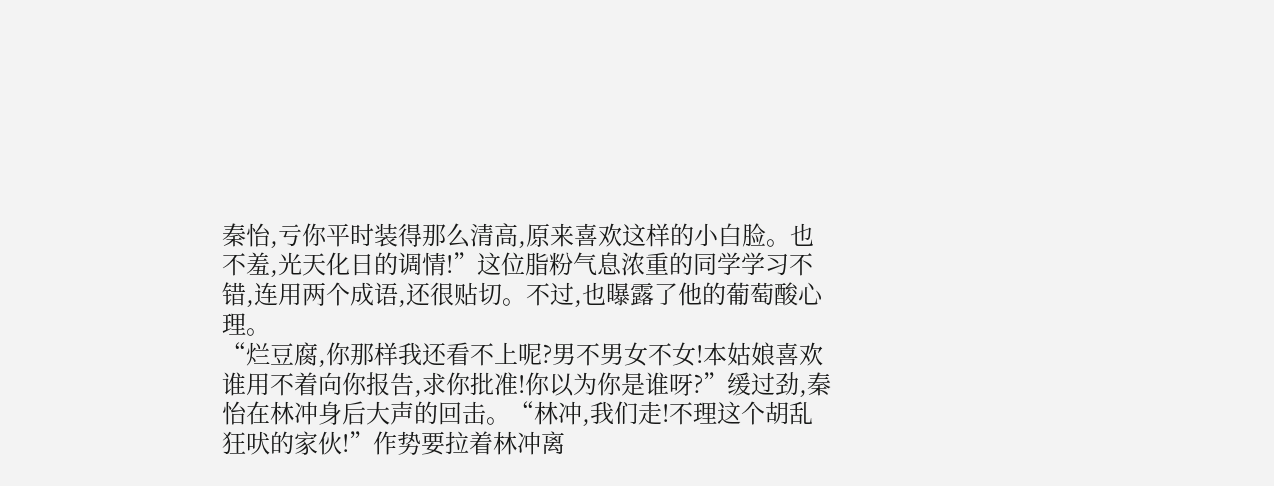秦怡,亏你平时装得那么清高,原来喜欢这样的小白脸。也不羞,光天化日的调情!”这位脂粉气息浓重的同学学习不错,连用两个成语,还很贴切。不过,也曝露了他的葡萄酸心理。
“烂豆腐,你那样我还看不上呢?男不男女不女!本姑娘喜欢谁用不着向你报告,求你批准!你以为你是谁呀?”缓过劲,秦怡在林冲身后大声的回击。“林冲,我们走!不理这个胡乱狂吠的家伙!”作势要拉着林冲离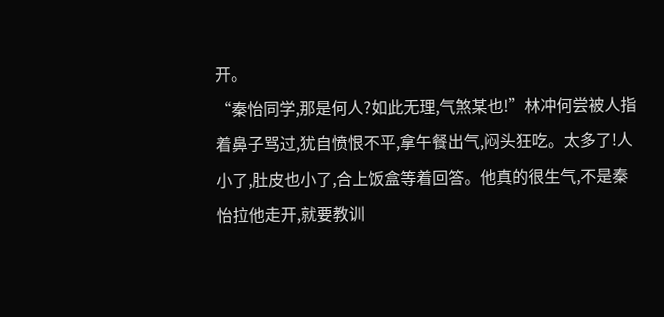开。
“秦怡同学,那是何人?如此无理,气煞某也!”林冲何尝被人指着鼻子骂过,犹自愤恨不平,拿午餐出气,闷头狂吃。太多了!人小了,肚皮也小了,合上饭盒等着回答。他真的很生气,不是秦怡拉他走开,就要教训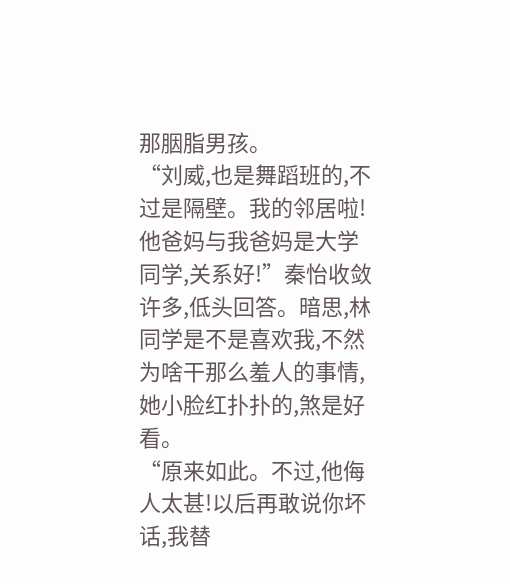那胭脂男孩。
“刘威,也是舞蹈班的,不过是隔壁。我的邻居啦!他爸妈与我爸妈是大学同学,关系好!”秦怡收敛许多,低头回答。暗思,林同学是不是喜欢我,不然为啥干那么羞人的事情,她小脸红扑扑的,煞是好看。
“原来如此。不过,他侮人太甚!以后再敢说你坏话,我替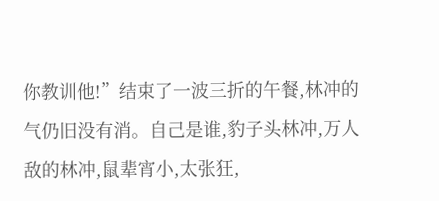你教训他!”结束了一波三折的午餐,林冲的气仍旧没有消。自己是谁,豹子头林冲,万人敌的林冲,鼠辈宵小,太张狂,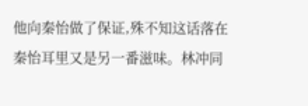他向秦怡做了保证,殊不知这话落在秦怡耳里又是另一番滋味。林冲同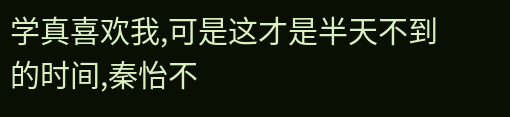学真喜欢我,可是这才是半天不到的时间,秦怡不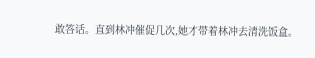敢答话。直到林冲催促几次,她才带着林冲去清洗饭盒。